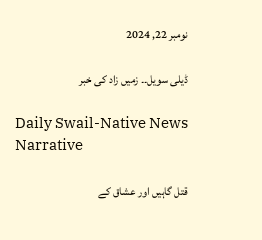نومبر 22, 2024

ڈیلی سویل۔۔ زمیں زاد کی خبر

Daily Swail-Native News Narrative

قتل گاہیں اور عشاق کے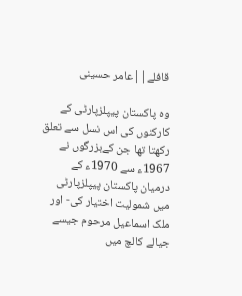قافلے||عامر حسینی

وہ پاکستان پیپلزپارٹی کے کارکنوں کی اس نسل سے تعلق رکھتا تھا جن کےبزرگوں نے 1967ء سے 1970ء کے درمیان پاکستان پیپلزپارٹی میں شمولیت اختیار کی- اور ملک اسماعیل مرحوم جیسے جیالے کالچ میں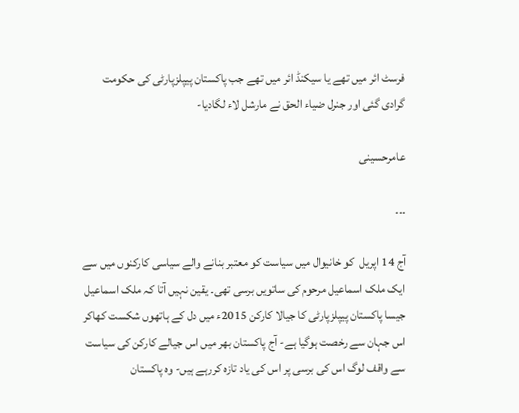فرسٹ ائر میں تھے یا سیکنڈ ائر میں تھے جب پاکستان پیپلزپارٹی کی حکومت گرادی گئی اور جنرل ضیاء الحق نے مارشل لاء لگادیا-

عامرحسینی

۔۔۔

آج 14 اپریل  کو خانیوال میں سیاست کو معتبر بنانے والے سیاسی کارکنوں میں سے ایک ملک اسماعیل مرحوم کی ساتویں برسی تھی۔ یقین نہیں آتا کہ ملک اسماعیل جیسا پاکستان پیپلزپارٹی کا جیالا کارکن 2015ء میں دل کے ہاتھوں شکست کھاکر اس جہان سے رخصت ہوگیا ہے- آج پاکستان بھر میں اس جیالے کارکن کی سیاست سے واقف لوگ اس کی برسی پر اس کی یاد تازہ کررہے ہیں- وہ پاکستان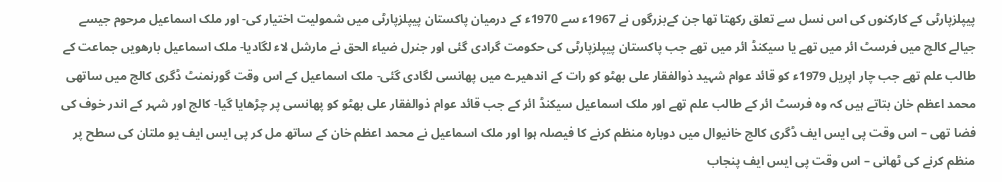پیپلزپارٹی کے کارکنوں کی اس نسل سے تعلق رکھتا تھا جن کےبزرگوں نے 1967ء سے 1970ء کے درمیان پاکستان پیپلزپارٹی میں شمولیت اختیار کی- اور ملک اسماعیل مرحوم جیسے جیالے کالچ میں فرسٹ ائر میں تھے یا سیکنڈ ائر میں تھے جب پاکستان پیپلزپارٹی کی حکومت گرادی گئی اور جنرل ضیاء الحق نے مارشل لاء لگادیا- ملک اسماعیل بارھویں جماعت کے طالب علم تھے جب چار اپریل 1979ء کو قائد عوام شہید ذوالفقار علی بھٹو کو رات کے اندھیرے میں پھانسی لگادی گئی- ملک اسماعیل کے اس وقت گورنمنٹ ڈگری کالج میں ساتھی محمد اعظم خان بتاتے ہیں کہ وہ فرسٹ ائر کے طالب علم تھے اور ملک اسماعیل سیکنڈ ائر کے جب قائد عوام ذوالفقار علی بھٹو کو پھانسی پر چڑھایا گیا- کالج اور شہر کے اندر خوف کی فضا تھی – اس وقت پی ایس ایف ڈگری کالج خانیوال میں دوبارہ منظم کرنے کا فیصلہ ہوا اور ملک اسماعیل نے محمد اعظم خان کے ساتھ مل کر پی ایس ایف یو ملتان کی سطح پر منظم کرنے کی ٹھانی – اس وقت پی ایس ایف پنجاب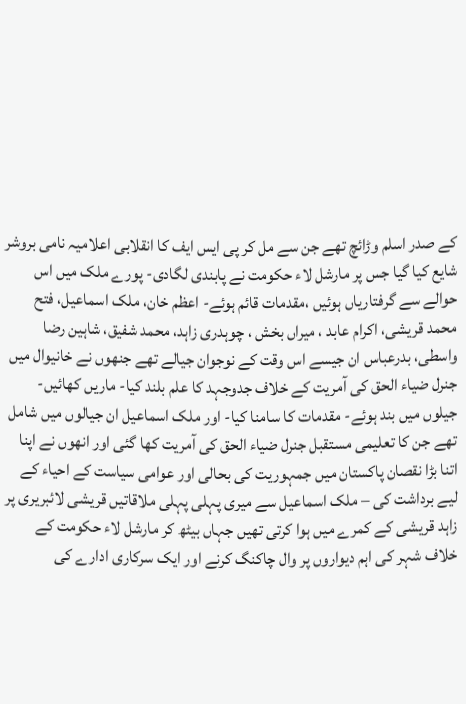کے صدر اسلم وڑائچ تھے جن سے مل کر پی ایس ایف کا انقلابی اعلامیہ نامی بروشر شایع کیا گیا جس پر مارشل لاء حکومت نے پابندی لگادی- پورے ملک میں اس حوالے سے گرفتاریاں ہوئیں ،مقدمات قائم ہوئے- اعظم خان، ملک اسماعیل، فتح محمد قریشی، اکرام عابد ، میراں بخش ، چوہدری زاہد، محمد شفیق، شاہین رضا واسطی، بدرعباس ان جیسے اس وقت کے نوجوان جیالے تھے جنھوں نے خانیوال میں جنرل ضیاء الحق کی آمریت کے خلاف جدوجہد کا علم بلند کیا- ماریں کھائیں- جیلوں میں بند ہوئے- مقدمات کا سامنا کیا- اور ملک اسماعیل ان جیالوں میں شامل تھے جن کا تعلیمی مستقبل جنرل ضیاء الحق کی آمریت کھا گئی اور انھوں نے اپنا اتنا بڑا نقصان پاکستان میں جمہوریت کی بحالی اور عوامی سیاست کے احیاء کے لیے برداشت کی – ملک اسماعیل سے میری پہلی پہلی ملاقاتیں قریشی لائبریری پر زاہد قریشی کے کمرے میں ہوا کرتی تھیں جہاں بیٹھ کر مارشل لاء حکومت کے خلاف شہر کی اہم دیواروں پر وال چاکنگ کرنے اور ایک سرکاری ادارے کی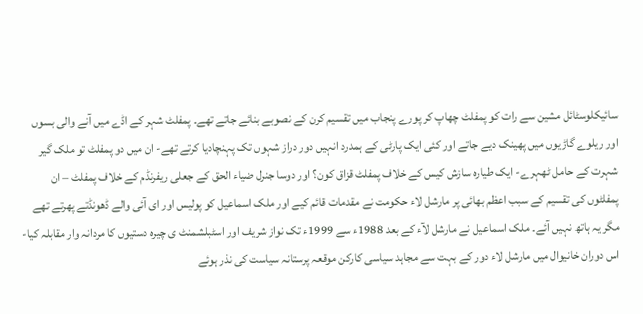سائيکلوسٹائل مشین سے رات کو پمفلٹ چھاپ کر پورے پنجاب میں تقسیم کرن کے نصوبے بنائے جاتے تھے۔ پمفلٹ شہر کے اڈے میں آنے والی بسوں اور ریلوے گاڑيوں میں پھینک ديے جاتے اور کئی ایک پارٹی کے ہمدرد انہیں دور دراز شہوں تک پہنچادیا کرتے تھے- ان میں دو پمفلٹ تو ملک گیر شہرت کے حامل ٹھہرے- ایک طیارہ سازش کیس کے خلاف پمفلٹ قزاق کون؟ اور دوسا جنرل ضیاء الحق کے جعلی ریفرنڈم کے خلاف پمفلٹ – ان پمفلٹوں کی تقسیم کے سبب اعظم بھائی پر مارشل لاء حکومت نے مقدمات قائم کیے اور ملک اسماعیل کو پولیس اور ای آئی والے ڈھونڈتے پھرتے تھے مگر یہ ہاتھ نہیں آئے۔ ملک اسماعیل نے مارشل لآء کے بعد 1988ء سے 1999ء تک نواز شریف اور اسٹبلشمنٹ ی چیرہ دستیوں کا مردانہ وار مقابلہ کیا- اس دوران خانیوال میں مارشل لاء دور کے بہت سے مجاہد سیاسی کارکن موقعہ پرستانہ سیاست کی نذر ہوئے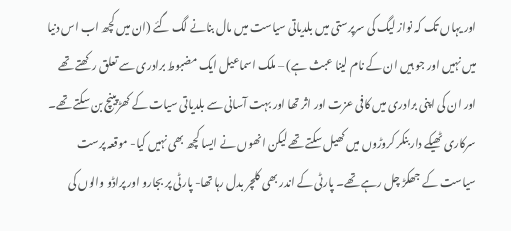اور یہاں تک کہ نواز لیگ کی سرپرستی میں بلدیاتی سیاست میں مال بنانے لگ گئے (ان میں کچھ اب اس دنیا میں نہیں اور جو ہیں ان کے نام لینا عبث ہے) – ملک اسماعیل ایک مضبوط برادری سے تعلق رکھتے تھے اور ان کی اپنی برادری میں کافی عزت اور اثر تھا اور بہت آسانی سے بلدیاتی سیات کے کھڑپینچ بن سکتے تھے۔ سرکاری ٹھیکے دار بنکر کروڑوں میں کھیل سکتے تھے لیکن انھوں نے ایسا کچھ بھی نہیں کیا- موقعہ پرست سیاست کے جھکڑ چل رہے تھے۔ پارٹی کے اندر بھی کلچر بدل رہا تھا- پارٹی پر بجارو اور پراڈو والوں کی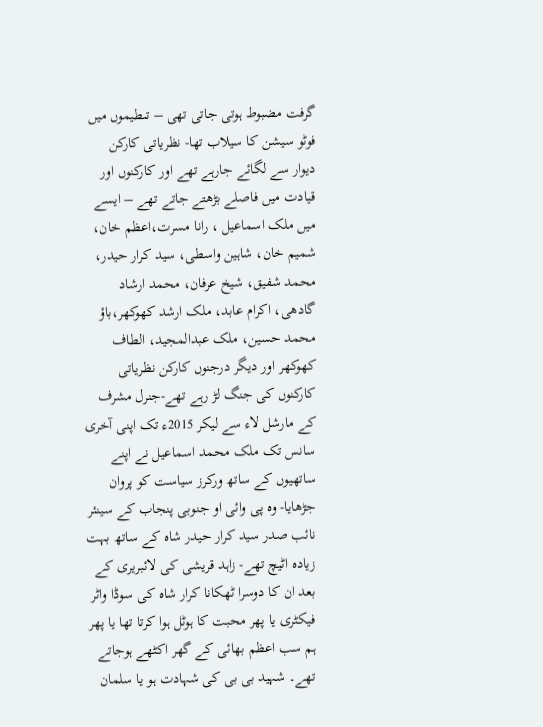گرفت مضبوط ہوتی جاتی تھی – تںطیموں ميں فوٹو سیشن کا سیلاب تھا- نظریاتی کارکن دیوار سے لگائے جارہے تھے اور کارکنوں اور قیادت میں فاصلے بڑھتے جاتے تھے – ایسے میں ملک اسماعیل ، رانا مسرت،اعظم خان، شمیم خان، شاہین واسطی، سید کرار حیدر، محمد شفیق، شيخ عرفان، محمد ارشاد گادھی، اکرام عابد، ملک ارشد کھوکھر،باؤ محمد حسین، ملک عبدالمجید، الطاف کھوکھر اور دیگر درجنوں کارکن نظریاتی کارکنوں کی جنگ لڑ رہے تھے-جنرل مشرف کے مارشل لاء سے لیکر 2015ء تک اپنی آخری سانس تک ملک محمد اسماعیل نے اپنے ساتھیوں کے ساتھ ورکرز سیاست کو پروان جڑھایا- وہ پی وائی او جنوبی پنجاب کے سینئر نائب صدر سید کرار حیدر شاہ کے ساتھ بہت زیادہ اٹیچ تھے- زاہد قریشی کی لائبریری کے بعد ان کا دوسرا ٹھکانا کرار شاہ کی سوڈا واٹر فیکٹری یا پھر محبت کا ہوٹل ہوا کرتا تھا یا پھر ہم سب اعظم بھائی کے گھر اکٹھے ہوجاتے تھے۔ شہید بی بی کی شہادت ہو یا سلمان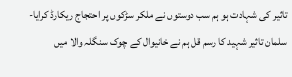تاثیر کی شہادت ہو ہم سب دوستوں نے ملکر سڑکوں پر احتجاج ریکارڈ کرایا- سلمان تاثیر شہید کا رسم قل ہم نے خانیوال کے چوک سنگلہ والا میں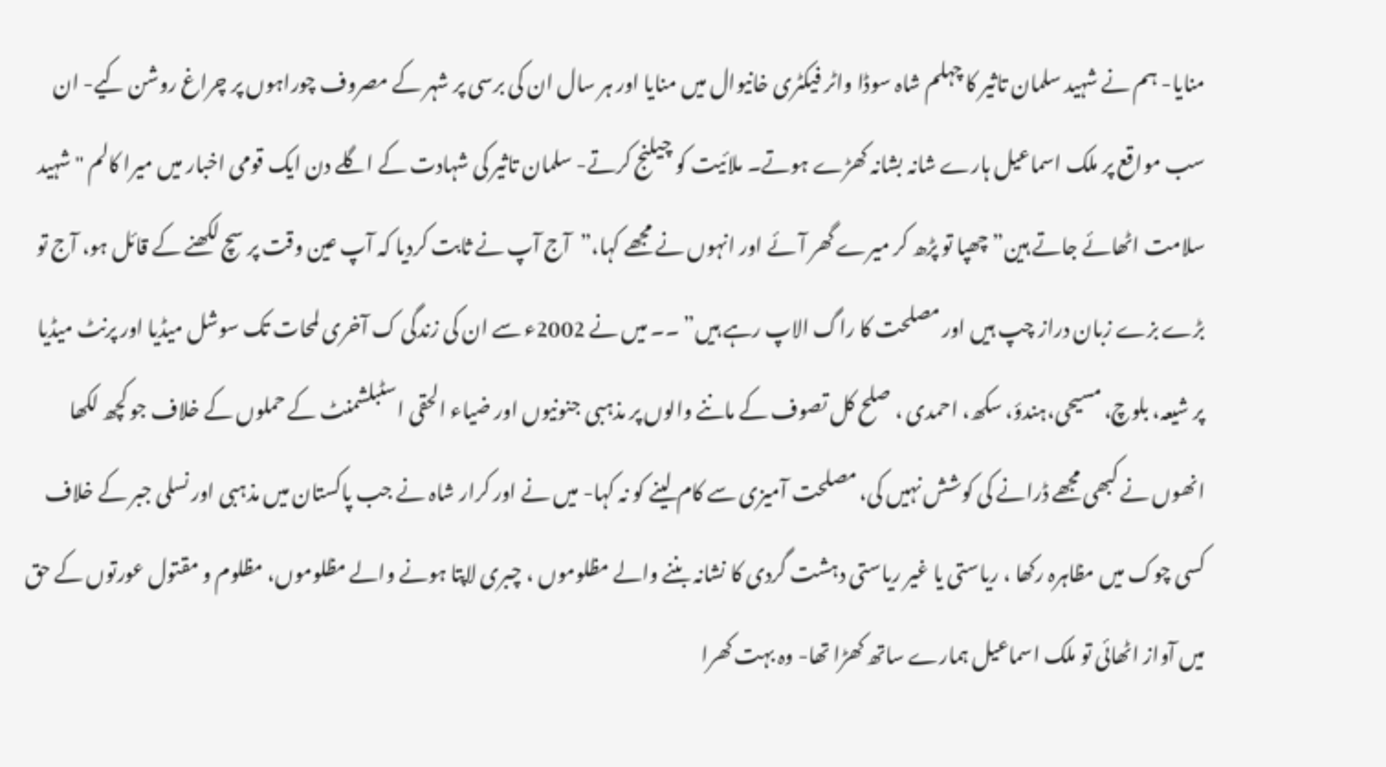منایا- ہم نے شہید سلمان تاثیر کا چہلم شاہ سوڈا واٹر فیکٹری خانیوال میں منایا اور ہر سال ان کی برسی پر شہر کے مصروف چوراہوں پر چراغ روشن کیے- ان سب مواقع پر ملک اسماعیل ہارے شانہ بشانہ کھڑے ہوتے۔ ملائیت کو چیلنج کرتے- سلمان تاثیر کی شہادت کے اگلے دن ایک قومی اخبار میں میرا کالم "شہید سلامت اٹھائے جاتے ہین” چھپا تو پڑھ کر میرے گھر آئے اور انہوں نے مجھے کہا،”آج آپ نے ثابت کردیا کہ آپ عین وقت پر سچ لکھنے کے قائل ہو، آج تو بڑے بزے زبان دراز چپ ہیں اور مصلحت کا راگ الاپ رہے ہیں” ۔۔ میں نے 2002ء سے ان کی زندگی ک آخری لمحات تک سوشل میڈیا اور پرنٹ میڈیا پر شیعہ، بلوچ، مسیحی،ہندؤ، سکھ، احمدی ، صلح کل تصوف کے ماننے والوں پر مذہبی جنونیوں اور ضیاء الحقی اسٹبلشمنٹ کے حملوں کے خلاف جو کچھ لکھا انھوں نے کبھی مجھے ڈرانے کی کوشش نہیں کی، مصلحت آمیزی سے کام لینے کو نہ کہا- میں نے اور کرار شاہ نے جب پاکستان میں مذہبی اور نسلی جبر کے خلاف کسی چوک میں مظاہرہ رکھا ، ریاستی یا غیر ریاستی دہشت گردی کا نشانہ بننے والے مظلوموں ، چبری لاپتا ہونے والے مظلوموں، مظلوم و مقتول عورتوں کے حق میں آواز اٹھائی تو ملک اسماعیل ہمارے ساتھ کھڑا تھا- وہ بہت کھرا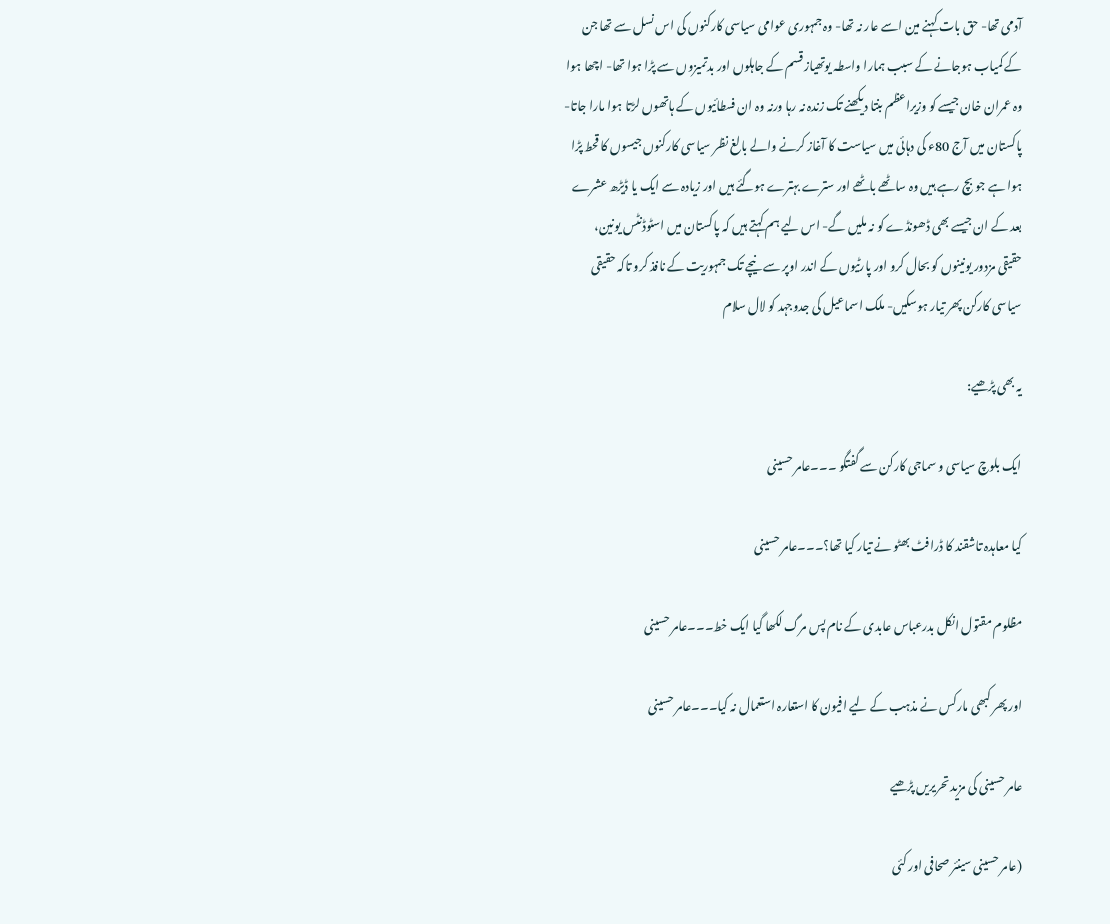آدمی تھا- حق بات کہنے مین اسے عار نہ تھا- وہ جمہوری عوامی سیاسی کارکنوں کی اس نسل سے تھا جن کے کمیاب ہوجانے کے سبب ہمارا واسطہ یوتھیاز قسم کے جاہلوں اور بدتمیزوں سے پڑا ہوا تھا- اچھا ہوا وہ عمران خان جیسے کو وزیراعظم بنتا دیکھنے تک زندہ نہ رہا ورنہ وہ ان فسطائیوں کے ہاتھوں لڑتا ہوا مارا جاتا- پاکستان میں آج 80ء کی دہائی میں سیاست کا آغاز کرنے والے بالغ نظر سیاسی کارکنوں جیسوں کا قحط پڑا ہوا ہے جو بچ رہے ہیں وہ ساٹھے باٹھے اور سترے بہترے ہوگئے ہیں اور زیادہ سے ایک یا ڈیڑھ عشرے بعد کے ان جیسے بھی ڈھونڈے کو نہ ملیں گے- اس لیے ہم کہتے ہیں کہ پاکستان میں اسٹوڈنٹس یونین، حقیقی مزدور یونینوں کو بحال کرو اور پارٹیوں کے اندر اوپر سے نیچے تک جمہوریت کے نافذ کرو تاکہ حقیقی سیاسی کارکن پھر تیار ہوسکیں- ملک اسماعیل کی جدوجہد کو لال سلام

یہ بھی پڑھیے:

ایک بلوچ سیاسی و سماجی کارکن سے گفتگو ۔۔۔عامر حسینی

کیا معاہدہ تاشقند کا ڈرافٹ بھٹو نے تیار کیا تھا؟۔۔۔عامر حسینی

مظلوم مقتول انکل بدرعباس عابدی کے نام پس مرگ لکھا گیا ایک خط۔۔۔عامر حسینی

اور پھر کبھی مارکس نے مذہب کے لیے افیون کا استعارہ استعمال نہ کیا۔۔۔عامر حسینی

عامر حسینی کی مزید تحریریں پڑھیے

(عامر حسینی سینئر صحافی اور کئی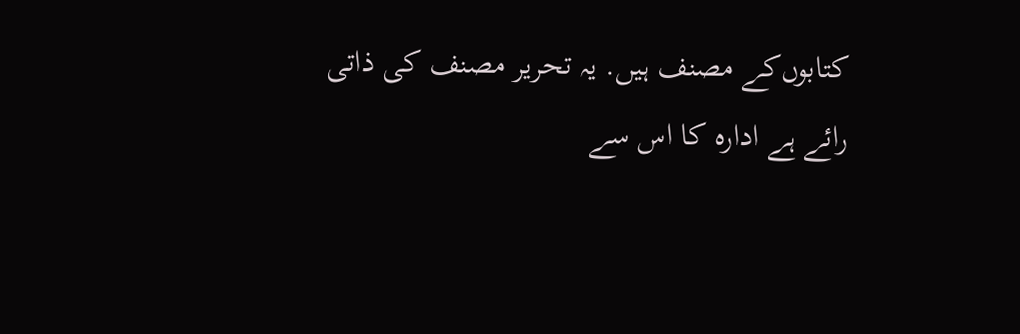کتابوں‌کے مصنف ہیں. یہ تحریر مصنف کی ذاتی رائے ہے ادارہ کا اس سے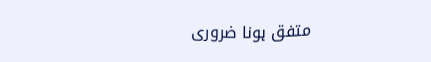متفق ہونا ضروری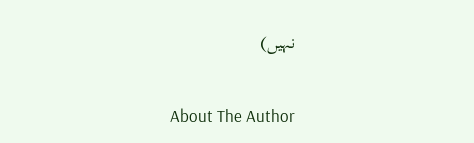نہیں)

About The Author